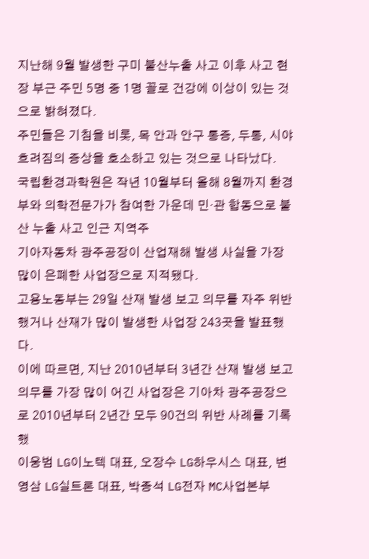지난해 9월 발생한 구미 불산누출 사고 이후 사고 현장 부근 주민 5명 중 1명 꼴로 건강에 이상이 있는 것으로 밝혀졌다.
주민들은 기침을 비롯, 목 안과 안구 통증, 두통, 시야 흐려짐의 증상을 호소하고 있는 것으로 나타났다.
국립환경과학원은 작년 10월부터 올해 8월까지 환경부와 의학전문가가 참여한 가운데 민·관 합동으로 불산 누출 사고 인근 지역주
기아자동차 광주공장이 산업재해 발생 사실을 가장 많이 은폐한 사업장으로 지적됐다.
고용노동부는 29일 산재 발생 보고 의무를 자주 위반했거나 산재가 많이 발생한 사업장 243곳을 발표했다.
이에 따르면, 지난 2010년부터 3년간 산재 발생 보고 의무를 가장 많이 어긴 사업장은 기아차 광주공장으로 2010년부터 2년간 모두 90건의 위반 사례를 기록했
이웅범 LG이노텍 대표, 오장수 LG하우시스 대표, 변영삼 LG실트론 대표, 박종석 LG전자 MC사업본부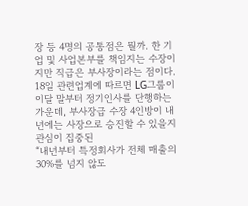장 등 4명의 공통점은 뭘까. 한 기업 및 사업본부를 책임지는 수장이지만 직급은 부사장이라는 점이다.
18일 관련업계에 따르면 LG그룹이 이달 말부터 정기인사를 단행하는 가운데, 부사장급 수장 4인방이 내년에는 사장으로 승진할 수 있을지 관심이 집중된
“내년부터 특정회사가 전체 매출의 30%를 넘지 않도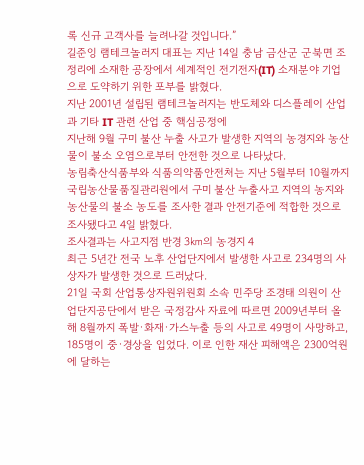록 신규 고객사를 늘려나갈 것입니다.”
길준잉 램테크놀러지 대표는 지난 14일 충남 금산군 군북면 조정리에 소재한 공장에서 세계적인 전기전자(IT) 소재분야 기업으로 도약하기 위한 포부를 밝혔다.
지난 2001년 설립된 램테크놀러지는 반도체와 디스플레이 산업과 기타 IT 관련 산업 중 핵심공정에
지난해 9월 구미 불산 누출 사고가 발생한 지역의 농경지와 농산물이 불소 오염으로부터 안전한 것으로 나타났다.
농림축산식품부와 식품의약품안전처는 지난 5월부터 10월까지 국립농산물품질관리원에서 구미 불산 누출사고 지역의 농지와 농산물의 불소 농도를 조사한 결과 안전기준에 적합한 것으로 조사됐다고 4일 밝혔다.
조사결과는 사고지점 반경 3㎞의 농경지 4
최근 5년간 전국 노후 산업단지에서 발생한 사고로 234명의 사상자가 발생한 것으로 드러났다.
21일 국회 산업통상자원위원회 소속 민주당 조경태 의원이 산업단지공단에서 받은 국정감사 자료에 따르면 2009년부터 올해 8월까지 폭발·화재·가스누출 등의 사고로 49명이 사망하고, 185명이 중·경상을 입었다. 이로 인한 재산 피해액은 2300억원에 달하는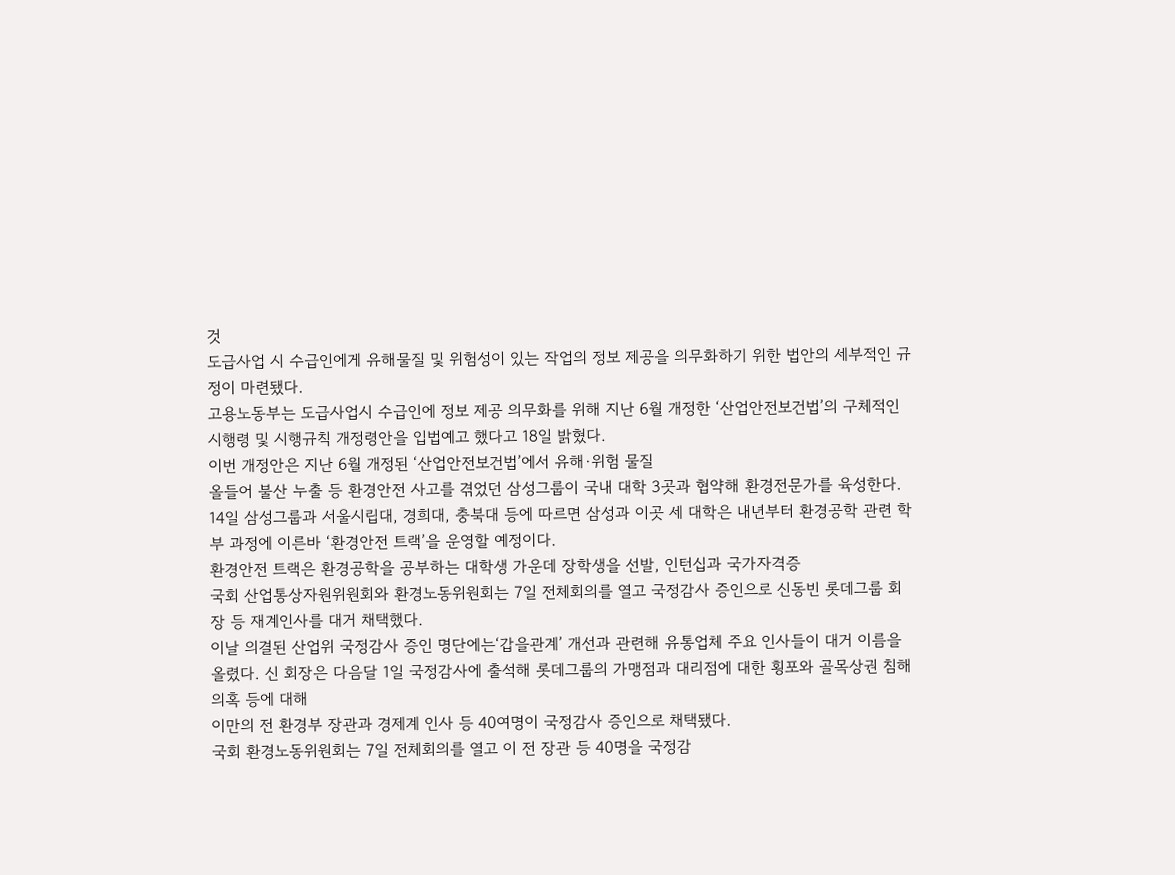것
도급사업 시 수급인에게 유해물질 및 위험성이 있는 작업의 정보 제공을 의무화하기 위한 법안의 세부적인 규정이 마련됐다.
고용노동부는 도급사업시 수급인에 정보 제공 의무화를 위해 지난 6월 개정한 ‘산업안전보건법’의 구체적인 시행령 및 시행규칙 개정령안을 입법예고 했다고 18일 밝혔다.
이번 개정안은 지난 6월 개정된 ‘산업안전보건법’에서 유해·위험 물질
올들어 불산 누출 등 환경안전 사고를 겪었던 삼성그룹이 국내 대학 3곳과 협약해 환경전문가를 육성한다.
14일 삼성그룹과 서울시립대, 경희대, 충북대 등에 따르면 삼성과 이곳 세 대학은 내년부터 환경공학 관련 학부 과정에 이른바 ‘환경안전 트랙’을 운영할 예정이다.
환경안전 트랙은 환경공학을 공부하는 대학생 가운데 장학생을 선발, 인턴십과 국가자격증
국회 산업통상자원위원회와 환경노동위원회는 7일 전체회의를 열고 국정감사 증인으로 신동빈 롯데그룹 회장 등 재계인사를 대거 채택했다.
이날 의결된 산업위 국정감사 증인 명단에는‘갑을관계’ 개선과 관련해 유통업체 주요 인사들이 대거 이름을 올렸다. 신 회장은 다음달 1일 국정감사에 출석해 롯데그룹의 가맹점과 대리점에 대한 횡포와 골목상권 침해 의혹 등에 대해
이만의 전 환경부 장관과 경제계 인사 등 40여명이 국정감사 증인으로 채택됐다.
국회 환경노동위원회는 7일 전체회의를 열고 이 전 장관 등 40명을 국정감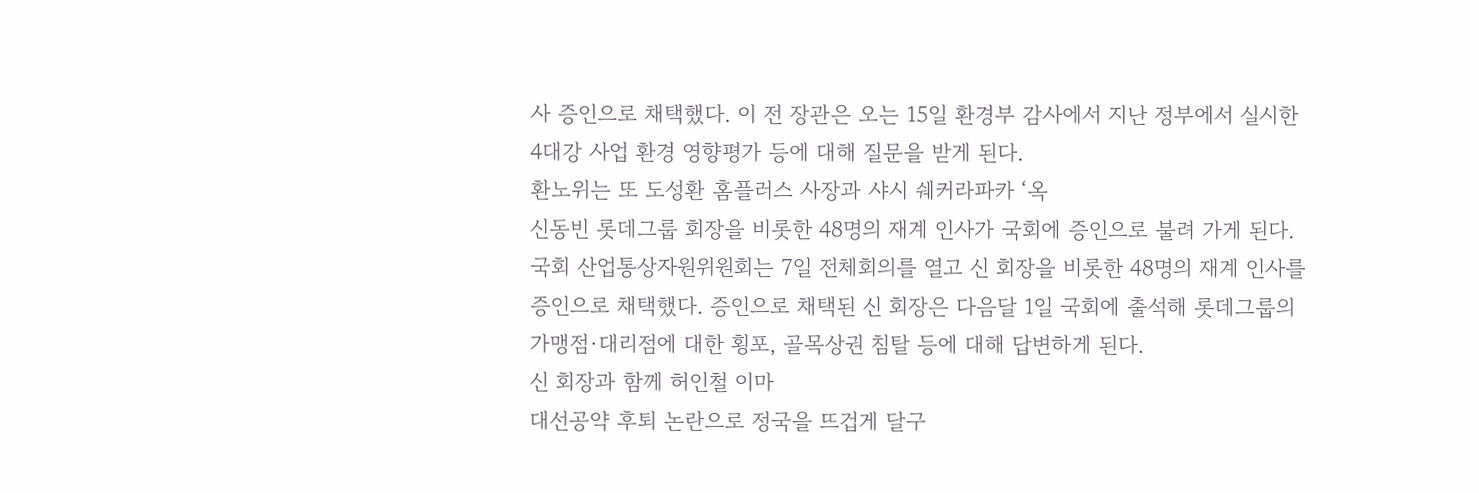사 증인으로 채택했다. 이 전 장관은 오는 15일 환경부 감사에서 지난 정부에서 실시한 4대강 사업 환경 영향평가 등에 대해 질문을 받게 된다.
환노위는 또 도성환 홈플러스 사장과 샤시 쉐커라파카 ‘옥
신동빈 롯데그룹 회장을 비롯한 48명의 재계 인사가 국회에 증인으로 불려 가게 된다.
국회 산업통상자원위원회는 7일 전체회의를 열고 신 회장을 비롯한 48명의 재계 인사를 증인으로 채택했다. 증인으로 채택된 신 회장은 다음달 1일 국회에 출석해 롯데그룹의 가맹점·대리점에 대한 횡포, 골목상권 침탈 등에 대해 답변하게 된다.
신 회장과 함께 허인철 이마
대선공약 후퇴 논란으로 정국을 뜨겁게 달구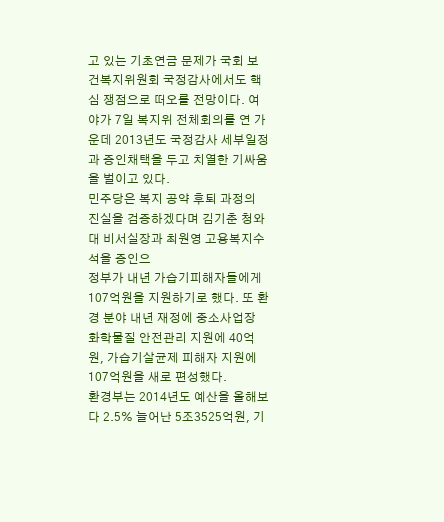고 있는 기초연금 문제가 국회 보건복지위원회 국정감사에서도 핵심 쟁점으로 떠오를 전망이다. 여야가 7일 복지위 전체회의를 연 가운데 2013년도 국정감사 세부일정과 증인채택을 두고 치열한 기싸움을 벌이고 있다.
민주당은 복지 공약 후퇴 과정의 진실을 검증하겠다며 김기춘 청와대 비서실장과 최원영 고용복지수석을 증인으
정부가 내년 가습기피해자들에게 107억원을 지원하기로 했다. 또 환경 분야 내년 재정에 중소사업장 화학물질 안전관리 지원에 40억원, 가습기살균제 피해자 지원에 107억원을 새로 편성했다.
환경부는 2014년도 예산을 올해보다 2.5% 늘어난 5조3525억원, 기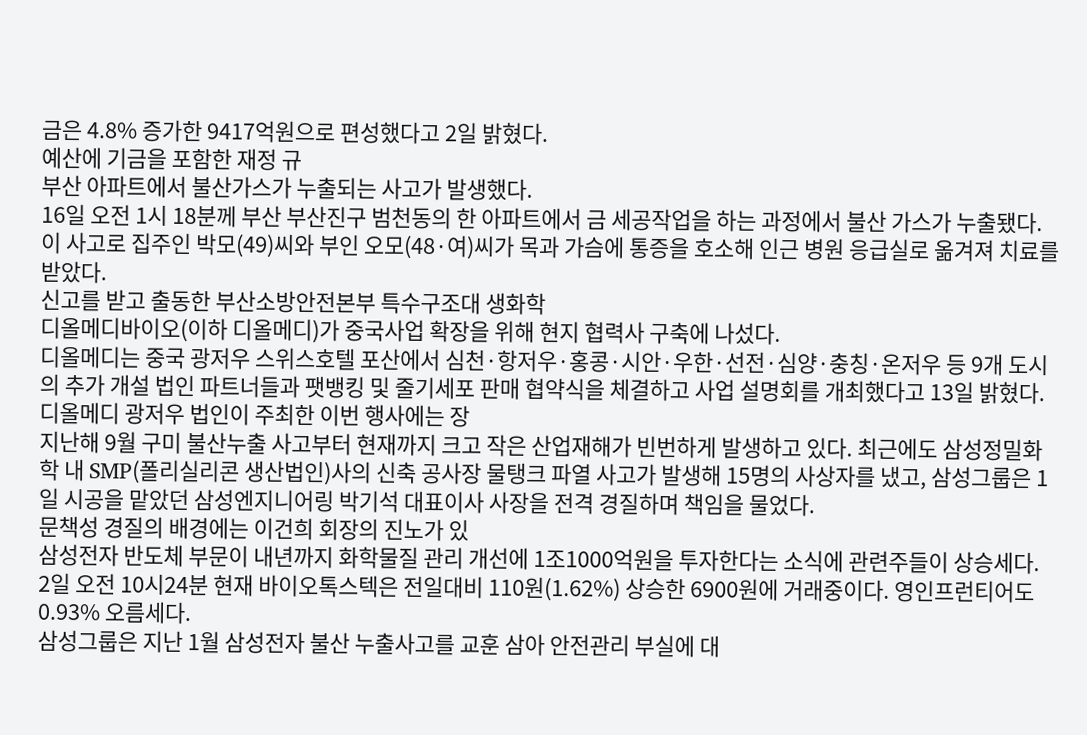금은 4.8% 증가한 9417억원으로 편성했다고 2일 밝혔다.
예산에 기금을 포함한 재정 규
부산 아파트에서 불산가스가 누출되는 사고가 발생했다.
16일 오전 1시 18분께 부산 부산진구 범천동의 한 아파트에서 금 세공작업을 하는 과정에서 불산 가스가 누출됐다.
이 사고로 집주인 박모(49)씨와 부인 오모(48·여)씨가 목과 가슴에 통증을 호소해 인근 병원 응급실로 옮겨져 치료를 받았다.
신고를 받고 출동한 부산소방안전본부 특수구조대 생화학
디올메디바이오(이하 디올메디)가 중국사업 확장을 위해 현지 협력사 구축에 나섰다.
디올메디는 중국 광저우 스위스호텔 포산에서 심천·항저우·홍콩·시안·우한·선전·심양·충칭·온저우 등 9개 도시의 추가 개설 법인 파트너들과 팻뱅킹 및 줄기세포 판매 협약식을 체결하고 사업 설명회를 개최했다고 13일 밝혔다.
디올메디 광저우 법인이 주최한 이번 행사에는 장
지난해 9월 구미 불산누출 사고부터 현재까지 크고 작은 산업재해가 빈번하게 발생하고 있다. 최근에도 삼성정밀화학 내 SMP(폴리실리콘 생산법인)사의 신축 공사장 물탱크 파열 사고가 발생해 15명의 사상자를 냈고, 삼성그룹은 1일 시공을 맡았던 삼성엔지니어링 박기석 대표이사 사장을 전격 경질하며 책임을 물었다.
문책성 경질의 배경에는 이건희 회장의 진노가 있
삼성전자 반도체 부문이 내년까지 화학물질 관리 개선에 1조1000억원을 투자한다는 소식에 관련주들이 상승세다.
2일 오전 10시24분 현재 바이오톡스텍은 전일대비 110원(1.62%) 상승한 6900원에 거래중이다. 영인프런티어도 0.93% 오름세다.
삼성그룹은 지난 1월 삼성전자 불산 누출사고를 교훈 삼아 안전관리 부실에 대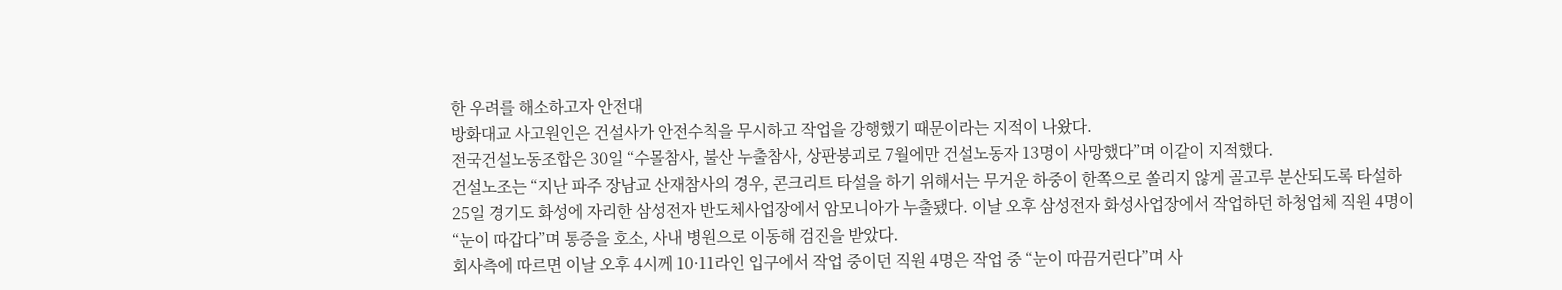한 우려를 해소하고자 안전대
방화대교 사고원인은 건설사가 안전수칙을 무시하고 작업을 강행했기 때문이라는 지적이 나왔다.
전국건설노동조합은 30일 “수몰참사, 불산 누출참사, 상판붕괴로 7월에만 건설노동자 13명이 사망했다”며 이같이 지적했다.
건설노조는 “지난 파주 장남교 산재참사의 경우, 콘크리트 타설을 하기 위해서는 무거운 하중이 한쪽으로 쏠리지 않게 골고루 분산되도록 타설하
25일 경기도 화성에 자리한 삼성전자 반도체사업장에서 암모니아가 누출됐다. 이날 오후 삼성전자 화성사업장에서 작업하던 하청업체 직원 4명이 “눈이 따갑다”며 통증을 호소, 사내 병원으로 이동해 검진을 받았다.
회사측에 따르면 이날 오후 4시께 10·11라인 입구에서 작업 중이던 직원 4명은 작업 중 “눈이 따끔거린다”며 사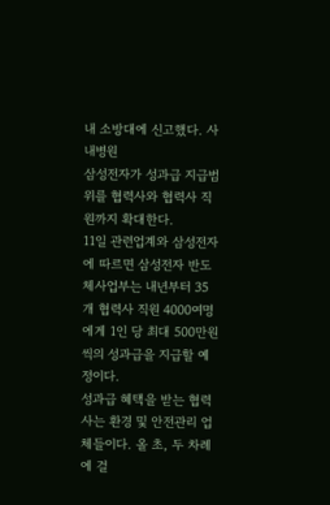내 소방대에 신고했다. 사내병원
삼성전자가 성과급 지급범위를 협력사와 협력사 직원까지 확대한다.
11일 관련업계와 삼성전자에 따르면 삼성전자 반도체사업부는 내년부터 35개 협력사 직원 4000여명에게 1인 당 최대 500만원씩의 성과급을 지급할 예정이다.
성과급 혜택을 받는 협력사는 환경 및 안전관리 업체들이다. 올 초, 두 차례에 걸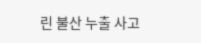린 불산 누출 사고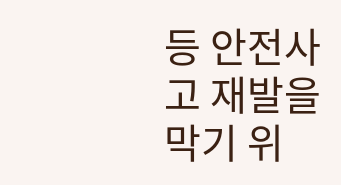등 안전사고 재발을 막기 위